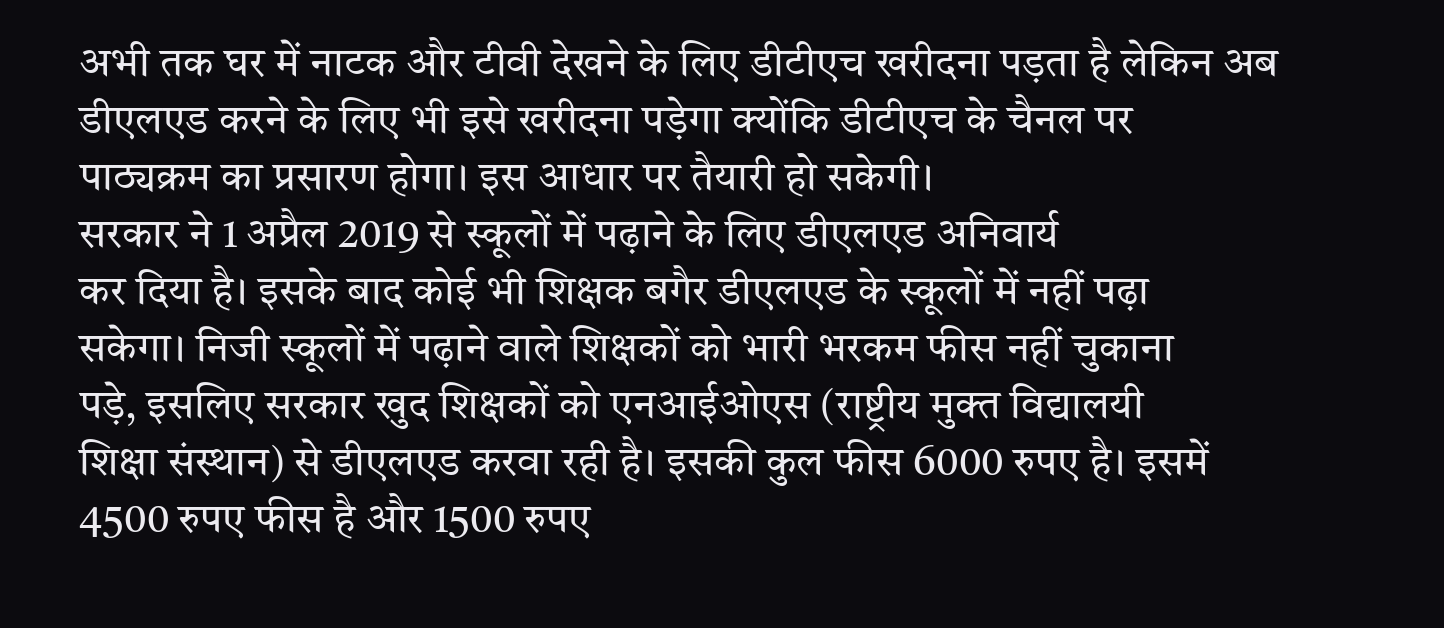अभी तक घर में नाटक और टीवी देखने के लिए डीटीएच खरीदना पड़ता है लेकिन अब
डीएलएड करने के लिए भी इसे खरीदना पड़ेगा क्योंकि डीटीएच के चैनल पर
पाठ्यक्रम का प्रसारण होगा। इस आधार पर तैयारी हो सकेगी।
सरकार ने 1 अप्रैल 2019 से स्कूलों में पढ़ाने के लिए डीएलएड अनिवार्य
कर दिया है। इसके बाद कोई भी शिक्षक बगैर डीएलएड के स्कूलों में नहीं पढ़ा
सकेगा। निजी स्कूलों में पढ़ाने वाले शिक्षकों को भारी भरकम फीस नहीं चुकाना
पड़े, इसलिए सरकार खुद शिक्षकों को एनआईओएस (राष्ट्रीय मुक्त विद्यालयी
शिक्षा संस्थान) से डीएलएड करवा रही है। इसकी कुल फीस 6000 रुपए है। इसमें
4500 रुपए फीस है और 1500 रुपए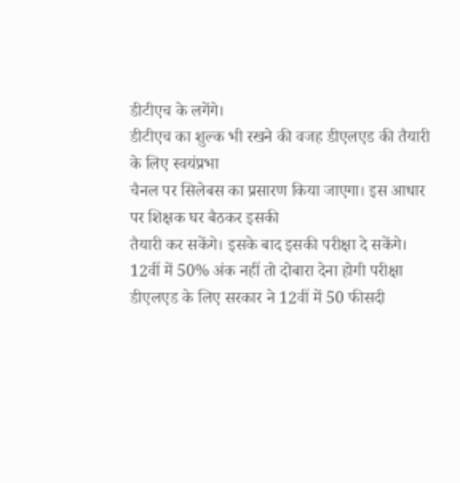डीटीएच के लगेंगे।
डीटीएच का शुल्क भी रखने की वजह डीएलएड की तैयारी के लिए स्वयंप्रभा
चैनल पर सिलेबस का प्रसारण किया जाएगा। इस आधार पर शिक्षक घर बैठकर इसकी
तैयारी कर सकेंगे। इसके बाद इसकी परीक्षा दे सकेंगे।
12वीं में 50% अंक नहीं तो दोबारा देना होगी परीक्षा
डीएलएड के लिए सरकार ने 12वीं में 50 फीसदी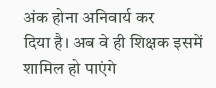अंक होना अनिवार्य कर
दिया है। अब वे ही शिक्षक इसमें शामिल हो पाएंगे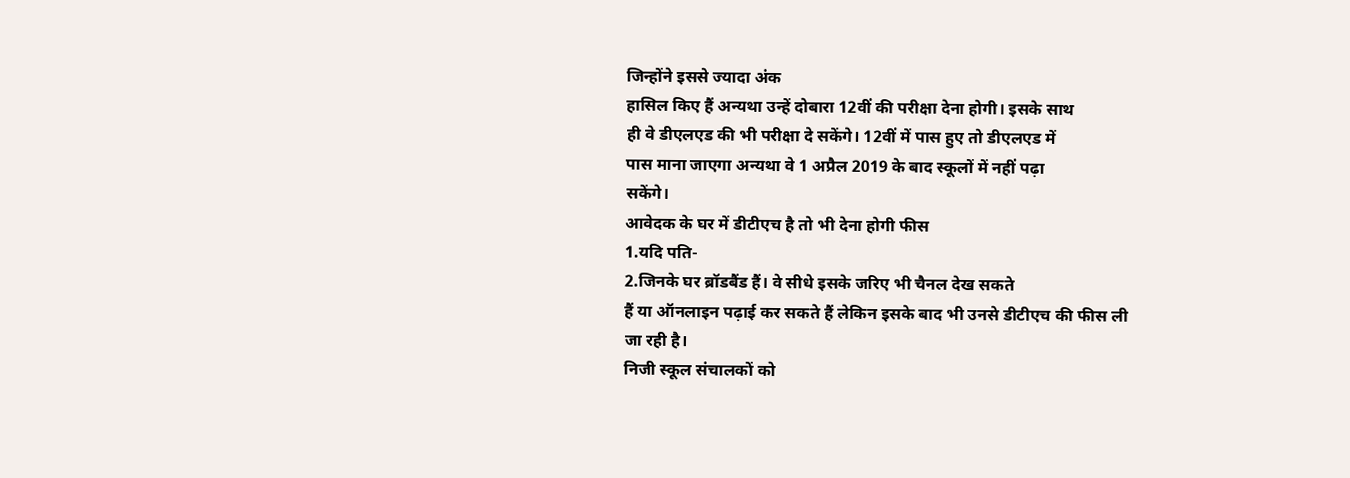जिन्होंने इससे ज्यादा अंक
हासिल किए हैं अन्यथा उन्हें दोबारा 12वीं की परीक्षा देना होगी। इसके साथ
ही वे डीएलएड की भी परीक्षा दे सकेंगे। 12वीं में पास हुए तो डीएलएड में
पास माना जाएगा अन्यथा वे 1 अप्रैल 2019 के बाद स्कूलों में नहीं पढ़ा
सकेंगे।
आवेदक के घर में डीटीएच है तो भी देना होगी फीस
1.यदि पति-
2.जिनके घर ब्रॉडबैंड हैं। वे सीधे इसके जरिए भी चैनल देख सकते
हैं या ऑनलाइन पढ़ाई कर सकते हैं लेकिन इसके बाद भी उनसे डीटीएच की फीस ली
जा रही है।
निजी स्कूल संचालकों को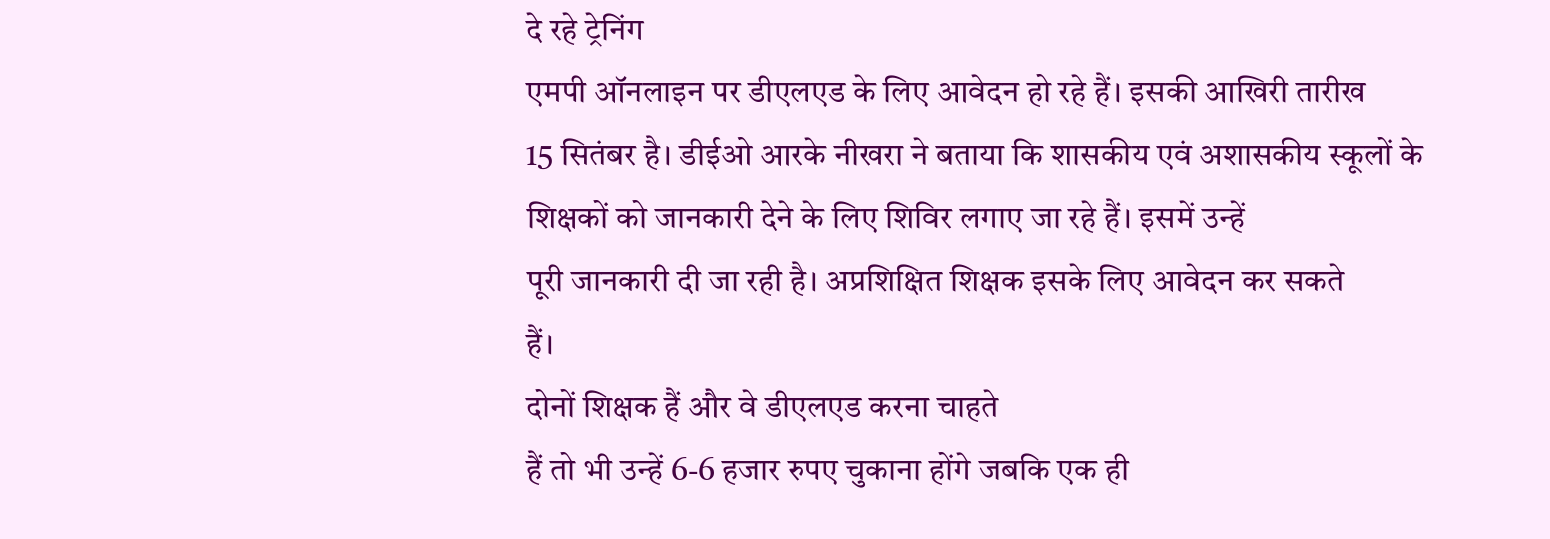दे रहे ट्रेनिंग
एमपी ऑनलाइन पर डीएलएड के लिए आवेदन हो रहे हैं। इसकी आखिरी तारीख
15 सितंबर है। डीईओ आरके नीखरा ने बताया कि शासकीय एवं अशासकीय स्कूलों के
शिक्षकों को जानकारी देने के लिए शिविर लगाए जा रहे हैं। इसमें उन्हें
पूरी जानकारी दी जा रही है। अप्रशिक्षित शिक्षक इसके लिए आवेदन कर सकते
हैं।
दोनों शिक्षक हैं और वे डीएलएड करना चाहते
हैं तो भी उन्हें 6-6 हजार रुपए चुकाना होंगे जबकि एक ही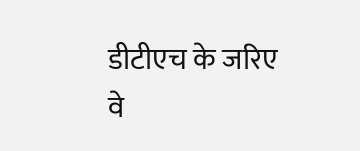डीटीएच के जरिए वे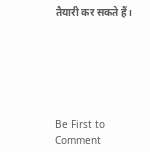तैयारी कर सकते हैं।






Be First to Comment